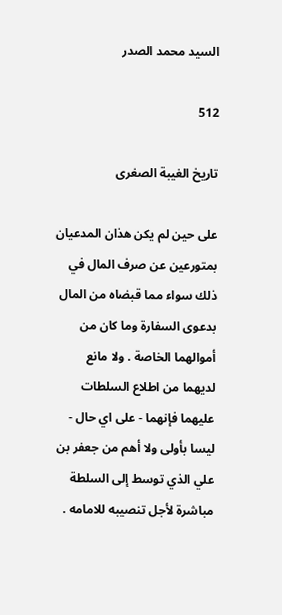السيد محمد الصدر

512

تاريخ الغيبة الصغرى

على حين لم يكن هذان المدعيان بمتورعين عن صرف المال في ذلك سواء مما قبضاه من المال بدعوى السفارة وما كان من أموالهما الخاصة . ولا مانع لديهما من اطلاع السلطات عليهما فإنهما - على اي حال - ليسا بأولى ولا أهم من جعفر بن علي الذي توسط إلى السلطة مباشرة لأجل تنصيبه للامامه .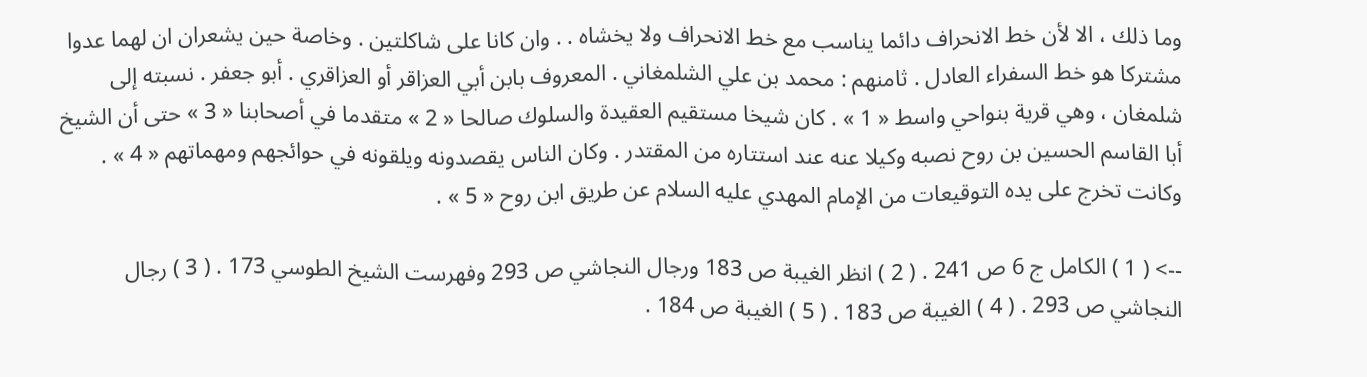وما ذلك ، الا لأن خط الانحراف دائما يناسب مع خط الانحراف ولا يخشاه . . وان كانا على شاكلتين . وخاصة حين يشعران ان لهما عدوا مشتركا هو خط السفراء العادل . ثامنهم : محمد بن علي الشلمغاني . المعروف بابن أبي العزاقر أو العزاقري . أبو جعفر . نسبته إلى شلمغان ، وهي قرية بنواحي واسط « 1 » . كان شيخا مستقيم العقيدة والسلوك صالحا « 2 » متقدما في أصحابنا « 3 » حتى أن الشيخ أبا القاسم الحسين بن روح نصبه وكيلا عنه عند استتاره من المقتدر . وكان الناس يقصدونه ويلقونه في حوائجهم ومهماتهم « 4 » . وكانت تخرج على يده التوقيعات من الإمام المهدي عليه السلام عن طريق ابن روح « 5 » .

--> ( 1 ) الكامل ج 6 ص 241 . ( 2 ) انظر الغيبة ص 183 ورجال النجاشي ص 293 وفهرست الشيخ الطوسي 173 . ( 3 ) رجال النجاشي ص 293 . ( 4 ) الغيبة ص 183 . ( 5 ) الغيبة ص 184 .